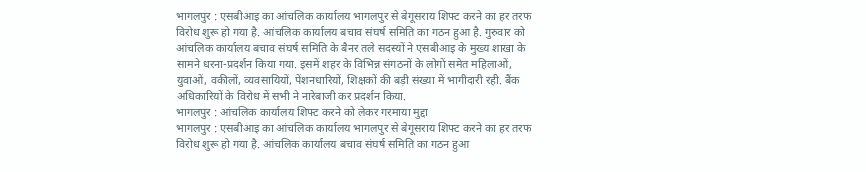भागलपुर : एसबीआइ का आंचलिक कार्यालय भागलपुर से बेगूसराय शिफ्ट करने का हर तरफ विरोध शुरू हो गया है. आंचलिक कार्यालय बचाव संघर्ष समिति का गठन हुआ है. गुरुवार को आंचलिक कार्यालय बचाव संघर्ष समिति के बैनर तले सदस्यों ने एसबीआइ के मुख्य शाखा के सामने धरना-प्रदर्शन किया गया. इसमें शहर के विभिन्न संगठनों के लोगों समेत महिलाओं, युवाओं, वकीलों, व्यवसायियों, पेंशनधारियों, शिक्षकों की बड़ी संख्या में भागीदारी रही. बैंक अधिकारियों के विरोध में सभी ने नारेबाजी कर प्रदर्शन किया.
भागलपुर : आंचलिक कार्यालय शिफ्ट करने को लेकर गरमाया मुद्दा
भागलपुर : एसबीआइ का आंचलिक कार्यालय भागलपुर से बेगूसराय शिफ्ट करने का हर तरफ विरोध शुरू हो गया है. आंचलिक कार्यालय बचाव संघर्ष समिति का गठन हुआ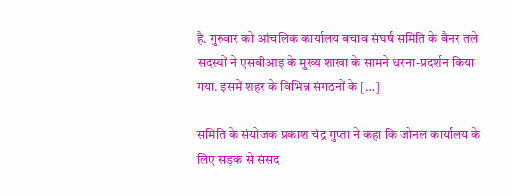है. गुरुवार को आंचलिक कार्यालय बचाव संघर्ष समिति के बैनर तले सदस्यों ने एसबीआइ के मुख्य शाखा के सामने धरना-प्रदर्शन किया गया. इसमें शहर के विभिन्न संगठनों के […]

समिति के संयोजक प्रकाश चंद्र गुप्ता ने कहा कि जोनल कार्यालय के लिए सड़क से संसद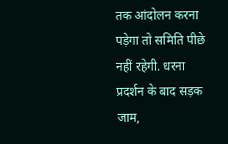तक आंदोलन करना पड़ेगा तो समिति पीछे नहीं रहेगी. धरना प्रदर्शन के बाद सड़क जाम,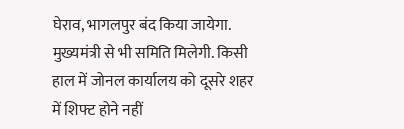घेराव, भागलपुर बंद किया जायेगा. मुख्यमंत्री से भी समिति मिलेगी. किसी हाल में जोनल कार्यालय को दूसरे शहर में शिफ्ट होने नहीं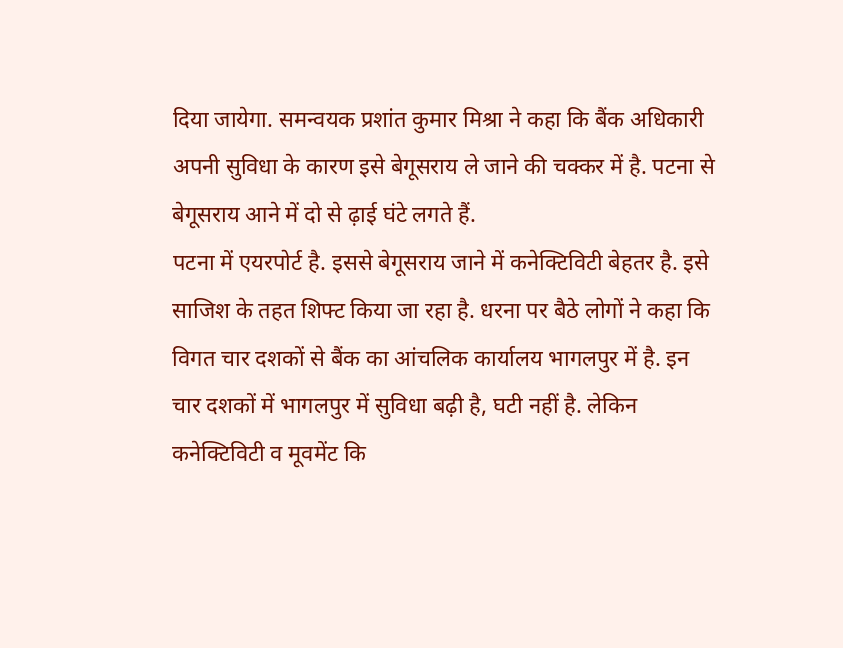दिया जायेगा. समन्वयक प्रशांत कुमार मिश्रा ने कहा कि बैंक अधिकारी अपनी सुविधा के कारण इसे बेगूसराय ले जाने की चक्कर में है. पटना से बेगूसराय आने में दो से ढ़ाई घंटे लगते हैं.
पटना में एयरपोर्ट है. इससे बेगूसराय जाने में कनेक्टिविटी बेहतर है. इसे साजिश के तहत शिफ्ट किया जा रहा है. धरना पर बैठे लोगों ने कहा कि विगत चार दशकों से बैंक का आंचलिक कार्यालय भागलपुर में है. इन चार दशकों में भागलपुर में सुविधा बढ़ी है, घटी नहीं है. लेकिन कनेक्टिविटी व मूवमेंट कि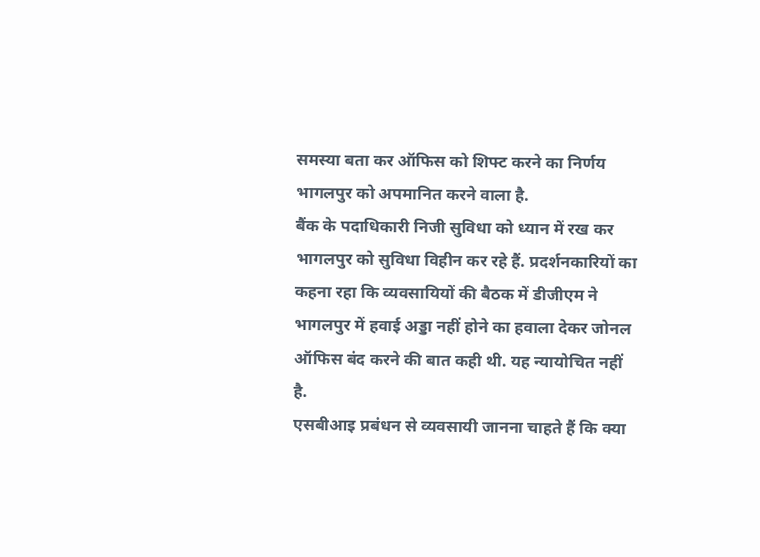समस्या बता कर ऑफिस को शिफ्ट करने का निर्णय भागलपुर को अपमानित करने वाला है.
बैंक के पदाधिकारी निजी सुविधा को ध्यान में रख कर भागलपुर को सुविधा विहीन कर रहे हैं. प्रदर्शनकारियों का कहना रहा कि व्यवसायियों की बैठक में डीजीएम ने भागलपुर में हवाई अड्डा नहीं होने का हवाला देकर जोनल ऑफिस बंद करने की बात कही थी. यह न्यायोचित नहीं है.
एसबीआइ प्रबंधन से व्यवसायी जानना चाहते हैं कि क्या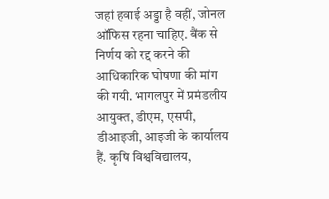जहां हवाई अड्डा है वहीं, जोनल ऑफिस रहना चाहिए. बैंक से निर्णय को रद्द करने की आधिकारिक घोषणा की मांग की गयी. भागलपुर में प्रमंडलीय आयुक्त, डीएम, एसपी, डीआइजी, आइजी के कार्यालय हैं. कृषि विश्वविद्यालय,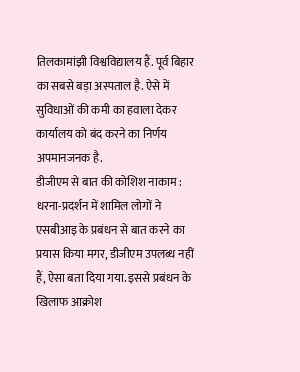तिलकामांझी विश्वविद्यालय हैं. पूर्व बिहार का सबसे बड़ा अस्पताल है. ऐसे में सुविधाओं की कमी का हवाला देकर कार्यालय को बंद करने का निर्णय अपमानजनक है.
डीजीएम से बात की कोशिश नाकाम : धरना-प्रदर्शन में शामिल लोगों ने एसबीआइ के प्रबंधन से बात करने का प्रयास किया मगर, डीजीएम उपलब्ध नहीं हैं, ऐसा बता दिया गया. इससे प्रबंधन के खिलाफ आक्रोश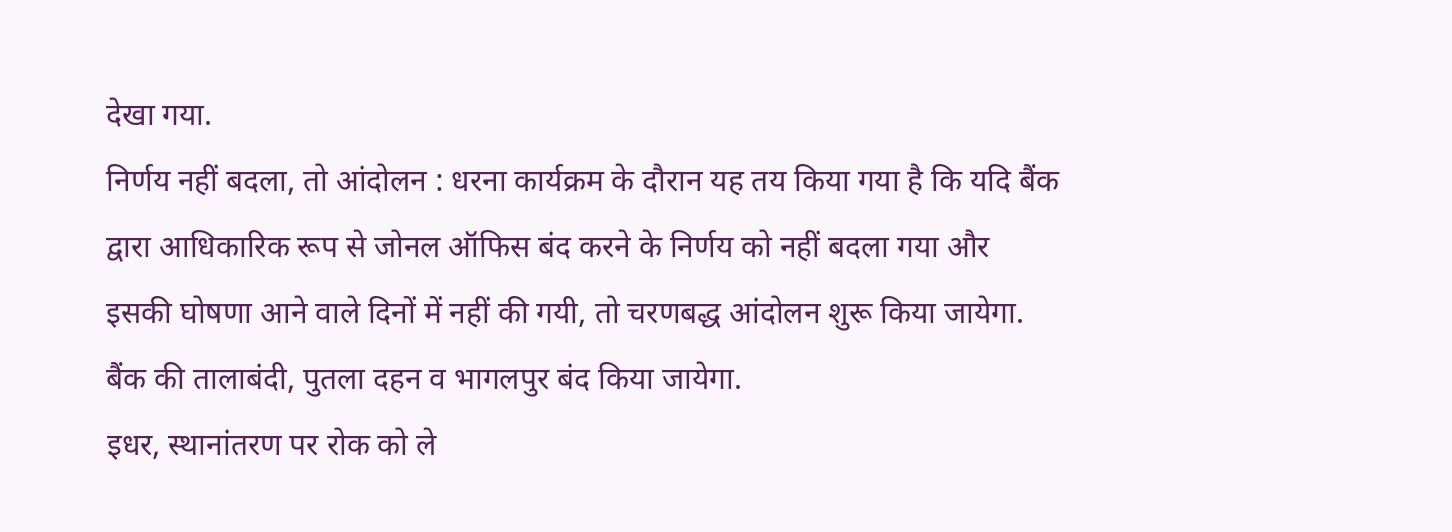देखा गया.
निर्णय नहीं बदला, तो आंदोलन : धरना कार्यक्रम के दौरान यह तय किया गया है कि यदि बैंक द्वारा आधिकारिक रूप से जोनल ऑफिस बंद करने के निर्णय को नहीं बदला गया और इसकी घोषणा आने वाले दिनों में नहीं की गयी, तो चरणबद्ध आंदोलन शुरू किया जायेगा. बैंक की तालाबंदी, पुतला दहन व भागलपुर बंद किया जायेगा.
इधर, स्थानांतरण पर रोक को ले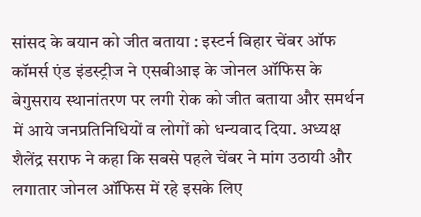सांसद के बयान को जीत बताया : इस्टर्न बिहार चेंबर ऑफ कॉमर्स एंड इंडस्ट्रीज ने एसबीआइ के जोनल ऑफिस के बेगुसराय स्थानांतरण पर लगी रोक को जीत बताया और समर्थन में आये जनप्रतिनिधियों व लोगों को धन्यवाद दिया. अध्यक्ष शैलेंद्र सराफ ने कहा कि सबसे पहले चेंबर ने मांग उठायी और लगातार जोनल ऑफिस में रहे इसके लिए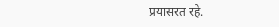प्रयासरत रहे.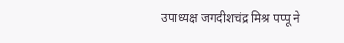उपाध्यक्ष जगदीशचंद्र मिश्र पप्पू ने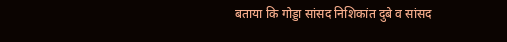बताया कि गोड्डा सांसद निशिकांत दुबे व सांसद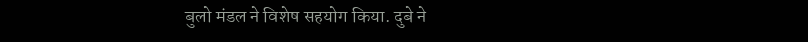बुलो मंडल ने विशेष सहयोग किया. दुबे ने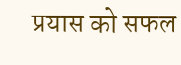प्रयास को सफल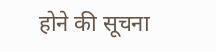होने की सूचना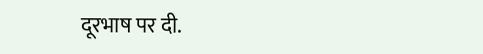दूरभाष पर दी.